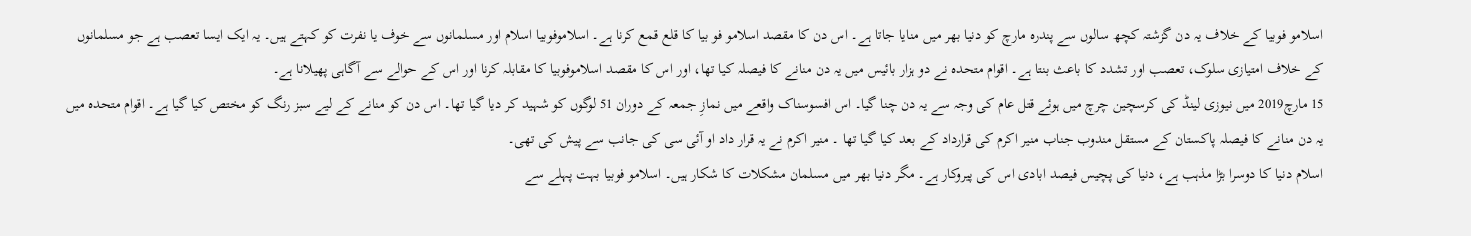اسلامو فوبیا کے خلاف یہ دن گزشتہ کچھ سالوں سے پندرہ مارچ کو دنیا بھر میں منایا جاتا ہے۔ اس دن کا مقصد اسلامو فو بیا کا قلع قمع کرنا ہے۔ اسلاموفوبیا اسلام اور مسلمانوں سے خوف یا نفرت کو کہتے ہیں۔ یہ ایک ایسا تعصب ہے جو مسلمانوں کے خلاف امتیازی سلوک، تعصب اور تشدد کا باعث بنتا ہے۔ اقوام متحدہ نے دو ہزار بائیس میں یہ دن منانے کا فیصلہ کیا تھا، اور اس کا مقصد اسلاموفوبیا کا مقابلہ کرنا اور اس کے حوالے سے آگاہی پھیلانا ہے۔
15 مارچ2019 میں نیوزی لینڈ کی کرسچین چرچ میں ہوئے قتل عام کی وجہ سے یہ دن چنا گیا۔ اس افسوسناک واقعے میں نمازِ جمعہ کے دوران 51 لوگوں کو شہید کر دیا گیا تھا۔ اس دن کو منانے کے لیے سبز رنگ کو مختص کیا گیا ہے۔ اقوام متحدہ میں یہ دن منانے کا فیصلہ پاکستان کے مستقل مندوب جناب منیر اکرم کی قرارداد کے بعد کیا گیا تھا ۔ منیر اکرم نے یہ قرار داد او آئی سی کی جانب سے پیش کی تھی۔
اسلام دنیا کا دوسرا بڑا مذہب ہے، دنیا کی پچیس فیصد ابادی اس کی پیروکار ہے۔ مگر دنیا بھر میں مسلمان مشکلات کا شکار ہیں۔ اسلامو فوبیا بہت پہلے سے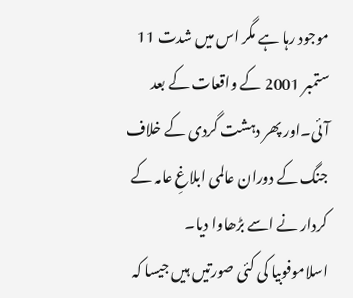موجود رہا ہے مگر اس میں شدت 11 ستمبر 2001 کے واقعات کے بعد آئی۔اور پھر دہشت گردی کے خلاف جنگ کے دوران عالمی ابلاغِ عامہ کے کردار نے اسے بڑھاوا دیا۔
اسلاموفوبیا کی کئی صورتیں ہیں جیسا کہ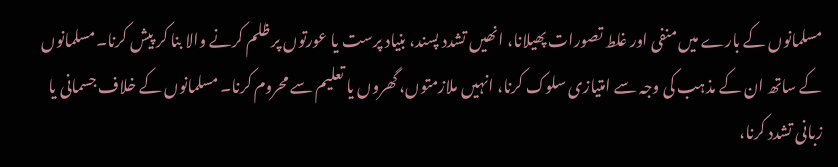مسلمانوں کے بارے میں منفی اور غلط تصورات پھیلانا، انھیں تشدد پسند، بنیاد پرست یا عورتوں پر ظلم کرنے والا بنا کر پیش کرنا۔مسلمانوں کے ساتھ ان کے مذہب کی وجہ سے امتیازی سلوک کرنا، انہیں ملازمتوں، گھروں یا تعلیم سے محروم کرنا۔ مسلمانوں کے خلاف جسمانی یا زبانی تشدد کرنا،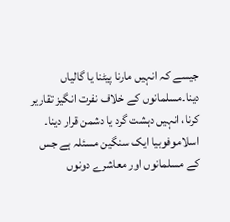جیسے کہ انہیں مارنا پیٹنا یا گالیاں دینا۔مسلمانوں کے خلاف نفرت انگیز تقاریر کرنا، انہیں دہشت گرد یا دشمن قرار دینا۔
اسلاموفوبیا ایک سنگین مسئلہ ہے جس کے مسلمانوں اور معاشرے دونوں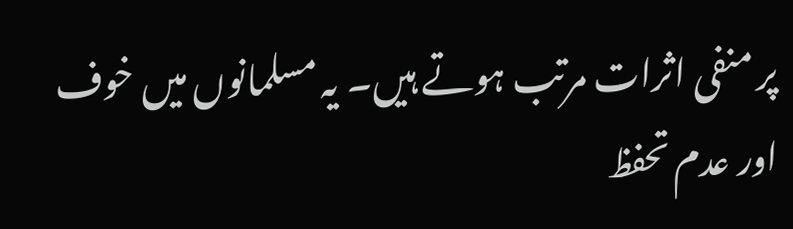پر منفی اثرات مرتب ہوتے ہیں۔ یہ مسلمانوں میں خوف اور عدم تحفظ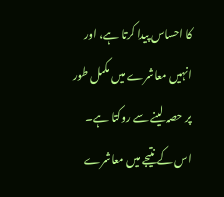کا احساس پیدا کرتا ہے، اور انہیں معاشرے میں مکمل طور پر حصہ لینے سے روکتا ہے۔ اس کے نتیجے میں معاشرے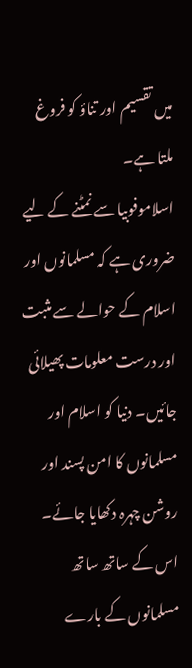میں تقسیم اور تناؤ کو فروغ ملتا ہے۔
اسلاموفوبیا سے نمٹنے کے لیے ضروری ہے کہ مسلمانوں اور اسلام کے حوالے سے مثبت اور درست معلومات پھیلائی جائیں۔ دنیا کو اسلام اور مسلمانوں کا امن پسند اور روشن چہرہ دکھایا جائے۔ اس کے ساتھ ساتھ مسلمانوں کے بارے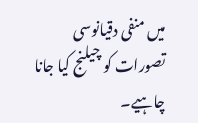میں منفی دقیانوسی تصورات کو چیلنج کیا جانا چاہیے۔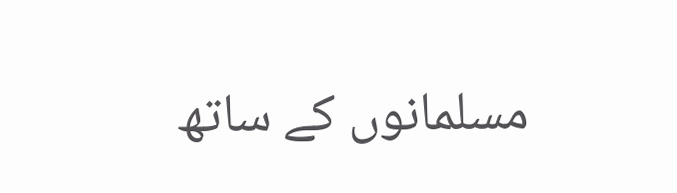مسلمانوں کے ساتھ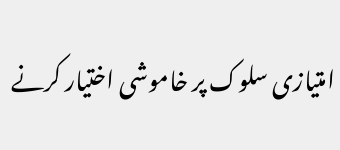امتیازی سلوک پر خاموشی اختیار کرنے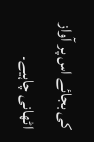کی بجائے اس پر آواز اٹھانی چاہیے۔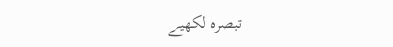تبصرہ لکھیے